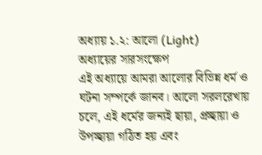অধ্যায় ১.২: আলো (Light)
অধ্যায়ের সারসংক্ষেপ
এই অধ্যায়ে আমরা আলোর বিভিন্ন ধর্ম ও ঘটনা সম্পর্কে জানব। আলো সরলরেখায় চলে, এই ধর্মের জন্যই ছায়া, প্রচ্ছায়া ও উপচ্ছায়া গঠিত হয় এবং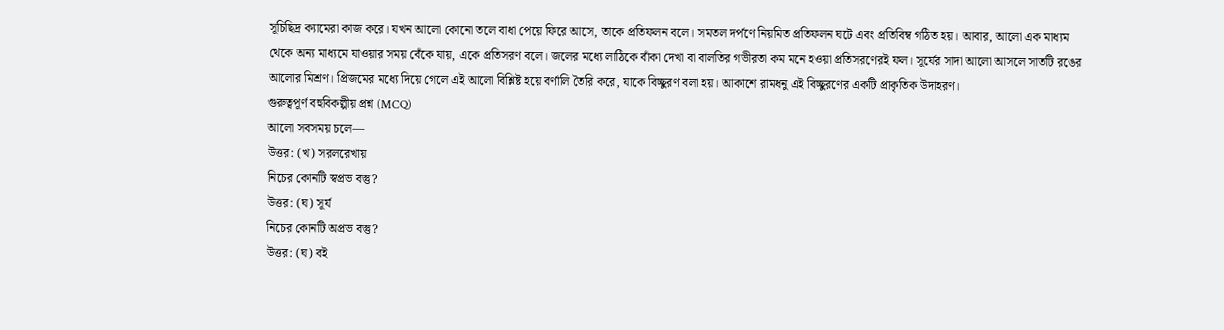সূচিছিদ্র ক্যামেরা কাজ করে। যখন আলো কোনো তলে বাধা পেয়ে ফিরে আসে, তাকে প্রতিফলন বলে। সমতল দর্পণে নিয়মিত প্রতিফলন ঘটে এবং প্রতিবিম্ব গঠিত হয়। আবার, আলো এক মাধ্যম থেকে অন্য মাধ্যমে যাওয়ার সময় বেঁকে যায়, একে প্রতিসরণ বলে। জলের মধ্যে লাঠিকে বাঁকা দেখা বা বালতির গভীরতা কম মনে হওয়া প্রতিসরণেরই ফল। সূর্যের সাদা আলো আসলে সাতটি রঙের আলোর মিশ্রণ। প্রিজমের মধ্যে দিয়ে গেলে এই আলো বিশ্লিষ্ট হয়ে বর্ণালি তৈরি করে, যাকে বিচ্ছুরণ বলা হয়। আকাশে রামধনু এই বিচ্ছুরণের একটি প্রাকৃতিক উদাহরণ।
গুরুত্বপূর্ণ বহুবিকল্পীয় প্রশ্ন (MCQ)
আলো সবসময় চলে—
উত্তর: (খ) সরলরেখায়
নিচের কোনটি স্বপ্রভ বস্তু?
উত্তর: (ঘ) সূর্য
নিচের কোনটি অপ্রভ বস্তু?
উত্তর: (ঘ) বই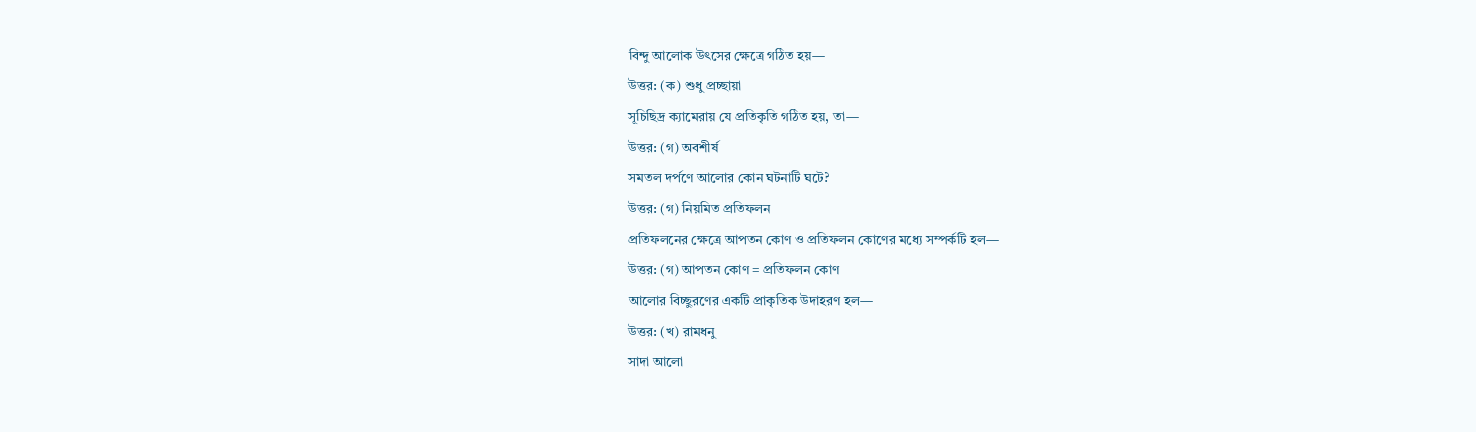বিন্দু আলোক উৎসের ক্ষেত্রে গঠিত হয়—
উত্তর: (ক) শুধু প্রচ্ছায়া
সূচিছিদ্র ক্যামেরায় যে প্রতিকৃতি গঠিত হয়, তা—
উত্তর: (গ) অবশীর্ষ
সমতল দর্পণে আলোর কোন ঘটনাটি ঘটে?
উত্তর: (গ) নিয়মিত প্রতিফলন
প্রতিফলনের ক্ষেত্রে আপতন কোণ ও প্রতিফলন কোণের মধ্যে সম্পর্কটি হল—
উত্তর: (গ) আপতন কোণ = প্রতিফলন কোণ
আলোর বিচ্ছুরণের একটি প্রাকৃতিক উদাহরণ হল—
উত্তর: (খ) রামধনু
সাদা আলো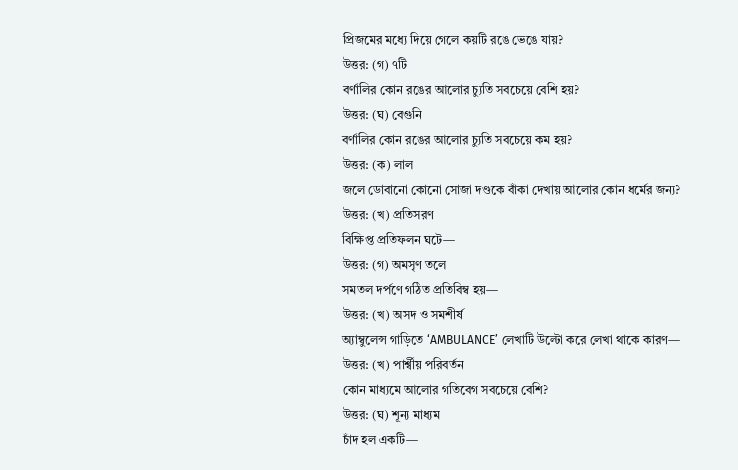প্রিজমের মধ্যে দিয়ে গেলে কয়টি রঙে ভেঙে যায়?
উত্তর: (গ) ৭টি
বর্ণালির কোন রঙের আলোর চ্যুতি সবচেয়ে বেশি হয়?
উত্তর: (ঘ) বেগুনি
বর্ণালির কোন রঙের আলোর চ্যুতি সবচেয়ে কম হয়?
উত্তর: (ক) লাল
জলে ডোবানো কোনো সোজা দণ্ডকে বাঁকা দেখায় আলোর কোন ধর্মের জন্য?
উত্তর: (খ) প্রতিসরণ
বিক্ষিপ্ত প্রতিফলন ঘটে—
উত্তর: (গ) অমসৃণ তলে
সমতল দর্পণে গঠিত প্রতিবিম্ব হয়—
উত্তর: (খ) অসদ ও সমশীর্ষ
অ্যাম্বুলেন্স গাড়িতে ‘AMBULANCE’ লেখাটি উল্টো করে লেখা থাকে কারণ—
উত্তর: (খ) পার্শ্বীয় পরিবর্তন
কোন মাধ্যমে আলোর গতিবেগ সবচেয়ে বেশি?
উত্তর: (ঘ) শূন্য মাধ্যম
চাঁদ হল একটি—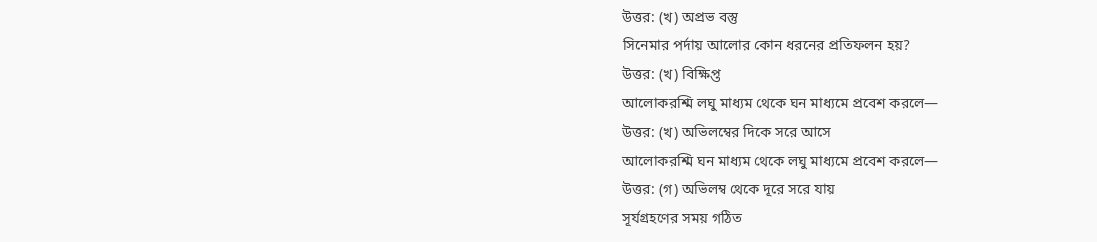উত্তর: (খ) অপ্রভ বস্তু
সিনেমার পর্দায় আলোর কোন ধরনের প্রতিফলন হয়?
উত্তর: (খ) বিক্ষিপ্ত
আলোকরশ্মি লঘু মাধ্যম থেকে ঘন মাধ্যমে প্রবেশ করলে—
উত্তর: (খ) অভিলম্বের দিকে সরে আসে
আলোকরশ্মি ঘন মাধ্যম থেকে লঘু মাধ্যমে প্রবেশ করলে—
উত্তর: (গ) অভিলম্ব থেকে দূরে সরে যায়
সূর্যগ্রহণের সময় গঠিত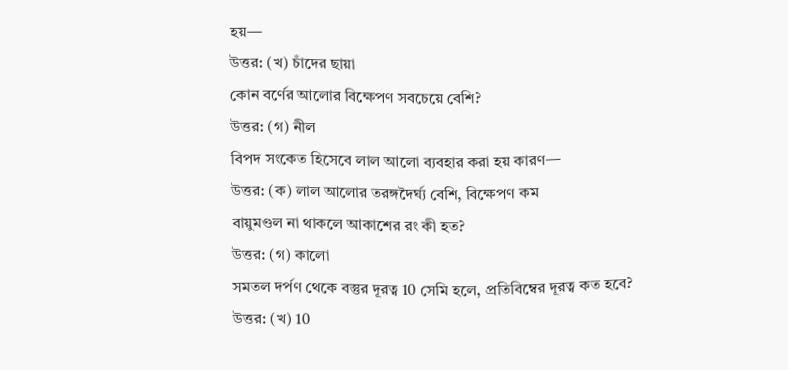হয়—
উত্তর: (খ) চাঁদের ছায়া
কোন বর্ণের আলোর বিক্ষেপণ সবচেয়ে বেশি?
উত্তর: (গ) নীল
বিপদ সংকেত হিসেবে লাল আলো ব্যবহার করা হয় কারণ—
উত্তর: (ক) লাল আলোর তরঙ্গদৈর্ঘ্য বেশি, বিক্ষেপণ কম
বায়ুমণ্ডল না থাকলে আকাশের রং কী হত?
উত্তর: (গ) কালো
সমতল দর্পণ থেকে বস্তুর দূরত্ব 10 সেমি হলে, প্রতিবিম্বের দূরত্ব কত হবে?
উত্তর: (খ) 10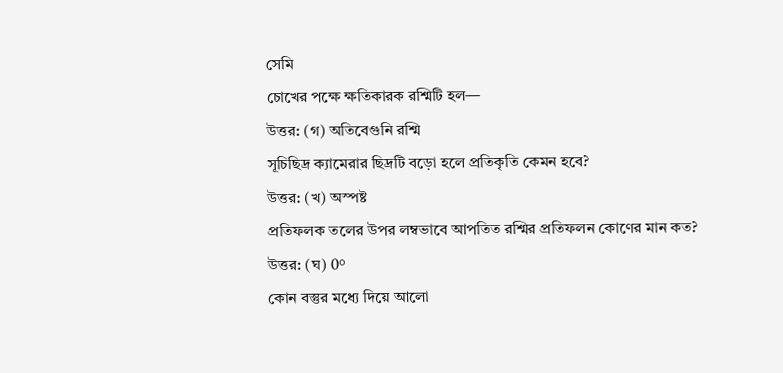সেমি
চোখের পক্ষে ক্ষতিকারক রশ্মিটি হল—
উত্তর: (গ) অতিবেগুনি রশ্মি
সূচিছিদ্র ক্যামেরার ছিদ্রটি বড়ো হলে প্রতিকৃতি কেমন হবে?
উত্তর: (খ) অস্পষ্ট
প্রতিফলক তলের উপর লম্বভাবে আপতিত রশ্মির প্রতিফলন কোণের মান কত?
উত্তর: (ঘ) 0°
কোন বস্তুর মধ্যে দিয়ে আলো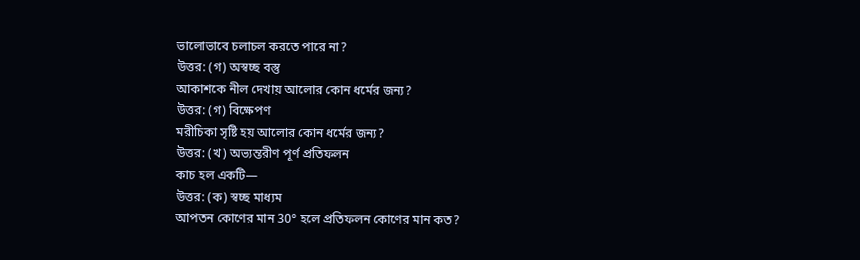ভালোভাবে চলাচল করতে পারে না?
উত্তর: (গ) অস্বচ্ছ বস্তু
আকাশকে নীল দেখায় আলোর কোন ধর্মের জন্য?
উত্তর: (গ) বিক্ষেপণ
মরীচিকা সৃষ্টি হয় আলোর কোন ধর্মের জন্য?
উত্তর: (খ) অভ্যন্তরীণ পূর্ণ প্রতিফলন
কাচ হল একটি—
উত্তর: (ক) স্বচ্ছ মাধ্যম
আপতন কোণের মান 30° হলে প্রতিফলন কোণের মান কত?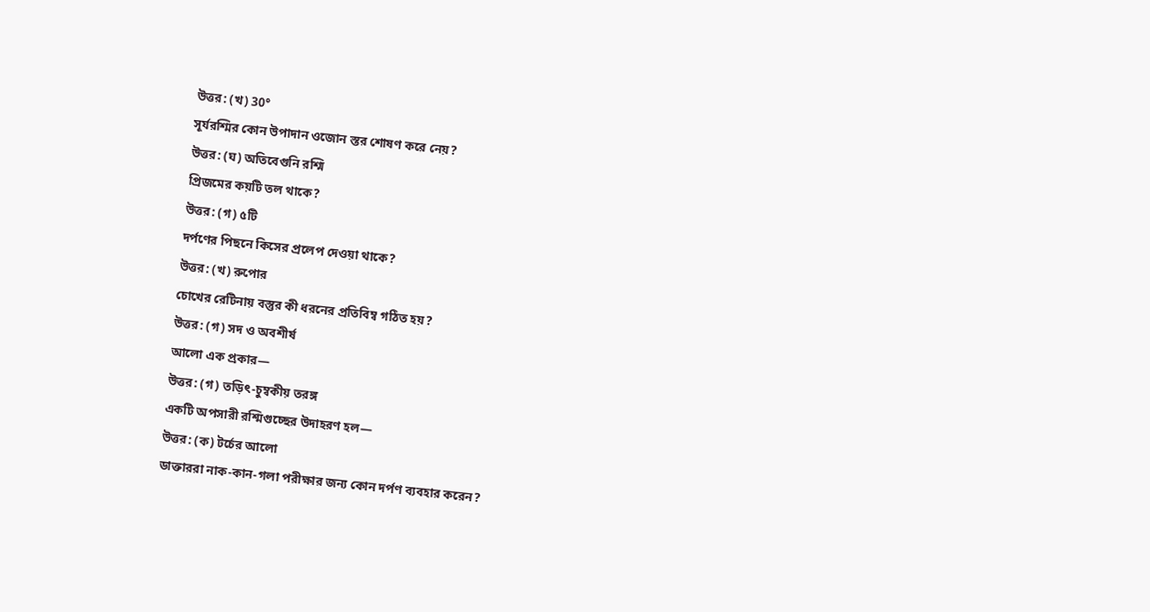উত্তর: (খ) 30°
সূর্যরশ্মির কোন উপাদান ওজোন স্তর শোষণ করে নেয়?
উত্তর: (ঘ) অতিবেগুনি রশ্মি
প্রিজমের কয়টি তল থাকে?
উত্তর: (গ) ৫টি
দর্পণের পিছনে কিসের প্রলেপ দেওয়া থাকে?
উত্তর: (খ) রুপোর
চোখের রেটিনায় বস্তুর কী ধরনের প্রতিবিম্ব গঠিত হয়?
উত্তর: (গ) সদ ও অবশীর্ষ
আলো এক প্রকার—
উত্তর: (গ) তড়িৎ-চুম্বকীয় তরঙ্গ
একটি অপসারী রশ্মিগুচ্ছের উদাহরণ হল—
উত্তর: (ক) টর্চের আলো
ডাক্তাররা নাক-কান-গলা পরীক্ষার জন্য কোন দর্পণ ব্যবহার করেন?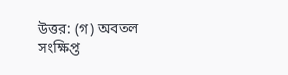উত্তর: (গ) অবতল
সংক্ষিপ্ত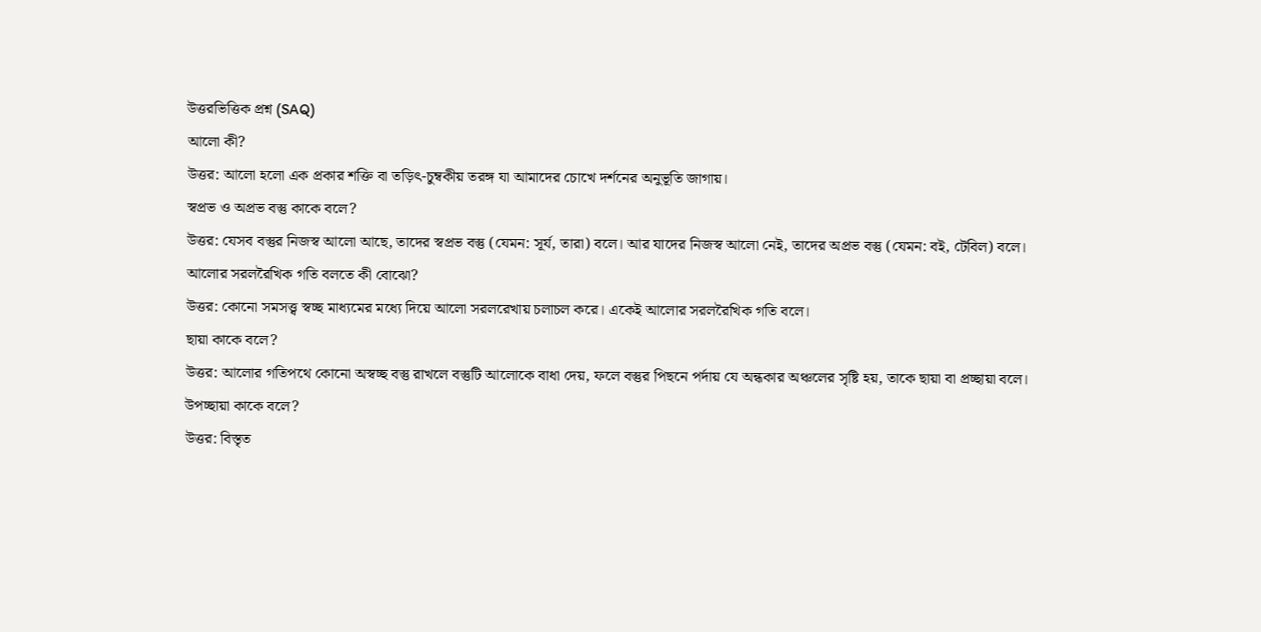উত্তরভিত্তিক প্রশ্ন (SAQ)
আলো কী?
উত্তর: আলো হলো এক প্রকার শক্তি বা তড়িৎ-চুম্বকীয় তরঙ্গ যা আমাদের চোখে দর্শনের অনুভূতি জাগায়।
স্বপ্রভ ও অপ্রভ বস্তু কাকে বলে?
উত্তর: যেসব বস্তুর নিজস্ব আলো আছে, তাদের স্বপ্রভ বস্তু (যেমন: সূর্য, তারা) বলে। আর যাদের নিজস্ব আলো নেই, তাদের অপ্রভ বস্তু (যেমন: বই, টেবিল) বলে।
আলোর সরলরৈখিক গতি বলতে কী বোঝো?
উত্তর: কোনো সমসত্ত্ব স্বচ্ছ মাধ্যমের মধ্যে দিয়ে আলো সরলরেখায় চলাচল করে। একেই আলোর সরলরৈখিক গতি বলে।
ছায়া কাকে বলে?
উত্তর: আলোর গতিপথে কোনো অস্বচ্ছ বস্তু রাখলে বস্তুটি আলোকে বাধা দেয়, ফলে বস্তুর পিছনে পর্দায় যে অন্ধকার অঞ্চলের সৃষ্টি হয়, তাকে ছায়া বা প্রচ্ছায়া বলে।
উপচ্ছায়া কাকে বলে?
উত্তর: বিস্তৃত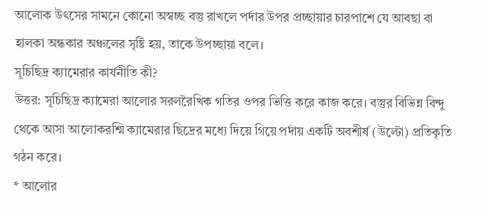আলোক উৎসের সামনে কোনো অস্বচ্ছ বস্তু রাখলে পর্দার উপর প্রচ্ছায়ার চারপাশে যে আবছা বা হালকা অন্ধকার অঞ্চলের সৃষ্টি হয়, তাকে উপচ্ছায়া বলে।
সূচিছিদ্র ক্যামেরার কার্যনীতি কী?
উত্তর: সূচিছিদ্র ক্যামেরা আলোর সরলরৈখিক গতির ওপর ভিত্তি করে কাজ করে। বস্তুর বিভিন্ন বিন্দু থেকে আসা আলোকরশ্মি ক্যামেরার ছিদ্রের মধ্যে দিয়ে গিয়ে পর্দায় একটি অবশীর্ষ (উল্টো) প্রতিকৃতি গঠন করে।
* আলোর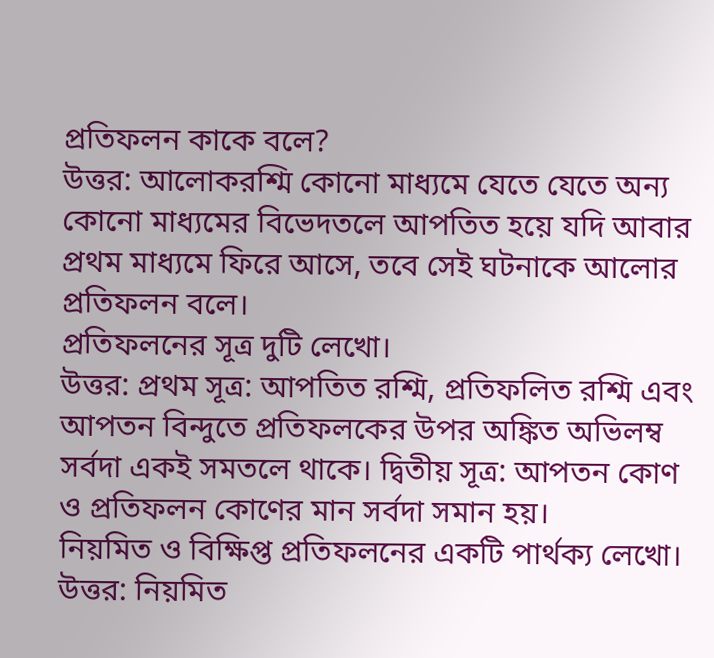প্রতিফলন কাকে বলে?
উত্তর: আলোকরশ্মি কোনো মাধ্যমে যেতে যেতে অন্য কোনো মাধ্যমের বিভেদতলে আপতিত হয়ে যদি আবার প্রথম মাধ্যমে ফিরে আসে, তবে সেই ঘটনাকে আলোর প্রতিফলন বলে।
প্রতিফলনের সূত্র দুটি লেখো।
উত্তর: প্রথম সূত্র: আপতিত রশ্মি, প্রতিফলিত রশ্মি এবং আপতন বিন্দুতে প্রতিফলকের উপর অঙ্কিত অভিলম্ব সর্বদা একই সমতলে থাকে। দ্বিতীয় সূত্র: আপতন কোণ ও প্রতিফলন কোণের মান সর্বদা সমান হয়।
নিয়মিত ও বিক্ষিপ্ত প্রতিফলনের একটি পার্থক্য লেখো।
উত্তর: নিয়মিত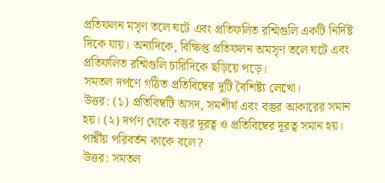প্রতিফলন মসৃণ তলে ঘটে এবং প্রতিফলিত রশ্মিগুলি একটি নির্দিষ্ট দিকে যায়। অন্যদিকে, বিক্ষিপ্ত প্রতিফলন অমসৃণ তলে ঘটে এবং প্রতিফলিত রশ্মিগুলি চারিদিকে ছড়িয়ে পড়ে।
সমতল দর্পণে গঠিত প্রতিবিম্বের দুটি বৈশিষ্ট্য লেখো।
উত্তর: (১) প্রতিবিম্বটি অসদ, সমশীর্ষ এবং বস্তুর আকারের সমান হয়। (২) দর্পণ থেকে বস্তুর দূরত্ব ও প্রতিবিম্বের দূরত্ব সমান হয়।
পার্শ্বীয় পরিবর্তন কাকে বলে?
উত্তর: সমতল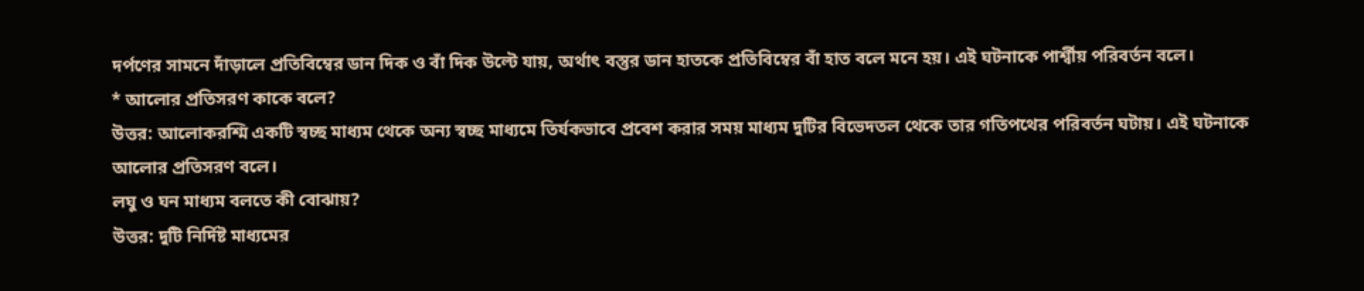দর্পণের সামনে দাঁড়ালে প্রতিবিম্বের ডান দিক ও বাঁ দিক উল্টে যায়, অর্থাৎ বস্তুর ডান হাতকে প্রতিবিম্বের বাঁ হাত বলে মনে হয়। এই ঘটনাকে পার্শ্বীয় পরিবর্তন বলে।
* আলোর প্রতিসরণ কাকে বলে?
উত্তর: আলোকরশ্মি একটি স্বচ্ছ মাধ্যম থেকে অন্য স্বচ্ছ মাধ্যমে তির্যকভাবে প্রবেশ করার সময় মাধ্যম দুটির বিভেদতল থেকে তার গতিপথের পরিবর্তন ঘটায়। এই ঘটনাকে আলোর প্রতিসরণ বলে।
লঘু ও ঘন মাধ্যম বলতে কী বোঝায়?
উত্তর: দুটি নির্দিষ্ট মাধ্যমের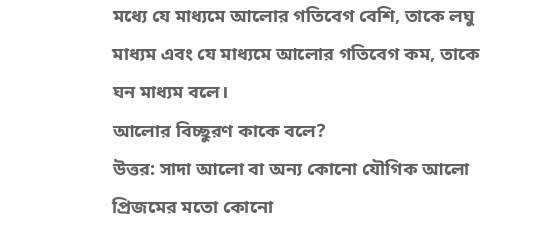মধ্যে যে মাধ্যমে আলোর গতিবেগ বেশি, তাকে লঘু মাধ্যম এবং যে মাধ্যমে আলোর গতিবেগ কম, তাকে ঘন মাধ্যম বলে।
আলোর বিচ্ছুরণ কাকে বলে?
উত্তর: সাদা আলো বা অন্য কোনো যৌগিক আলো প্রিজমের মতো কোনো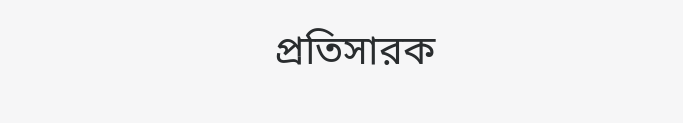প্রতিসারক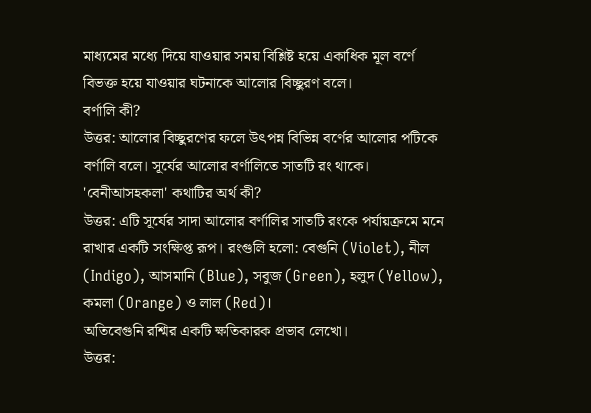মাধ্যমের মধ্যে দিয়ে যাওয়ার সময় বিশ্লিষ্ট হয়ে একাধিক মূল বর্ণে বিভক্ত হয়ে যাওয়ার ঘটনাকে আলোর বিচ্ছুরণ বলে।
বর্ণালি কী?
উত্তর: আলোর বিচ্ছুরণের ফলে উৎপন্ন বিভিন্ন বর্ণের আলোর পটিকে বর্ণালি বলে। সূর্যের আলোর বর্ণালিতে সাতটি রং থাকে।
'বেনীআসহকলা' কথাটির অর্থ কী?
উত্তর: এটি সূর্যের সাদা আলোর বর্ণালির সাতটি রংকে পর্যায়ক্রমে মনে রাখার একটি সংক্ষিপ্ত রূপ। রংগুলি হলো: বেগুনি (Violet), নীল (Indigo), আসমানি (Blue), সবুজ (Green), হলুদ (Yellow), কমলা (Orange) ও লাল (Red)।
অতিবেগুনি রশ্মির একটি ক্ষতিকারক প্রভাব লেখো।
উত্তর: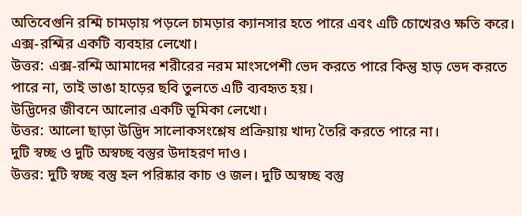অতিবেগুনি রশ্মি চামড়ায় পড়লে চামড়ার ক্যানসার হতে পারে এবং এটি চোখেরও ক্ষতি করে।
এক্স-রশ্মির একটি ব্যবহার লেখো।
উত্তর: এক্স-রশ্মি আমাদের শরীরের নরম মাংসপেশী ভেদ করতে পারে কিন্তু হাড় ভেদ করতে পারে না, তাই ভাঙা হাড়ের ছবি তুলতে এটি ব্যবহৃত হয়।
উদ্ভিদের জীবনে আলোর একটি ভূমিকা লেখো।
উত্তর: আলো ছাড়া উদ্ভিদ সালোকসংশ্লেষ প্রক্রিয়ায় খাদ্য তৈরি করতে পারে না।
দুটি স্বচ্ছ ও দুটি অস্বচ্ছ বস্তুর উদাহরণ দাও।
উত্তর: দুটি স্বচ্ছ বস্তু হল পরিষ্কার কাচ ও জল। দুটি অস্বচ্ছ বস্তু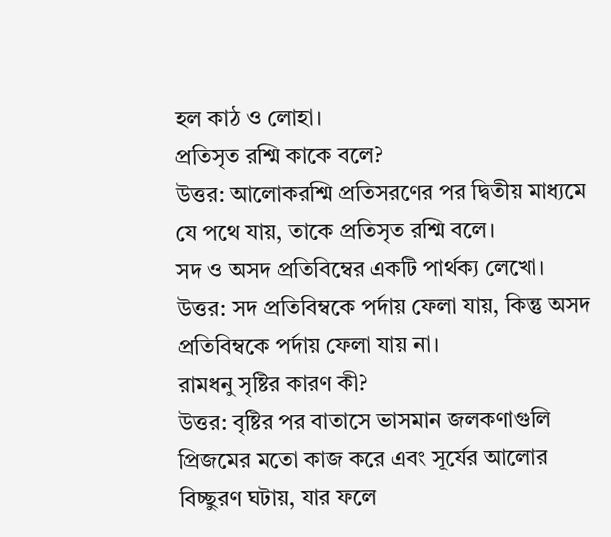হল কাঠ ও লোহা।
প্রতিসৃত রশ্মি কাকে বলে?
উত্তর: আলোকরশ্মি প্রতিসরণের পর দ্বিতীয় মাধ্যমে যে পথে যায়, তাকে প্রতিসৃত রশ্মি বলে।
সদ ও অসদ প্রতিবিম্বের একটি পার্থক্য লেখো।
উত্তর: সদ প্রতিবিম্বকে পর্দায় ফেলা যায়, কিন্তু অসদ প্রতিবিম্বকে পর্দায় ফেলা যায় না।
রামধনু সৃষ্টির কারণ কী?
উত্তর: বৃষ্টির পর বাতাসে ভাসমান জলকণাগুলি প্রিজমের মতো কাজ করে এবং সূর্যের আলোর বিচ্ছুরণ ঘটায়, যার ফলে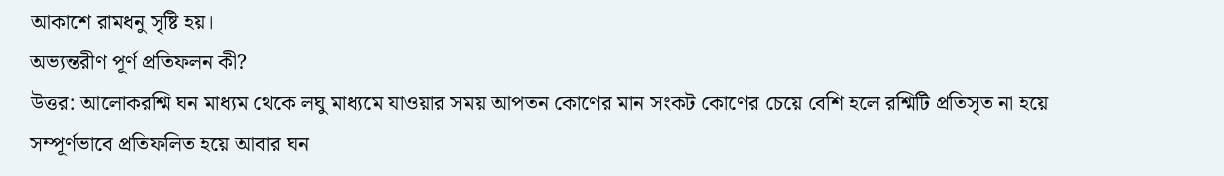আকাশে রামধনু সৃষ্টি হয়।
অভ্যন্তরীণ পূর্ণ প্রতিফলন কী?
উত্তর: আলোকরশ্মি ঘন মাধ্যম থেকে লঘু মাধ্যমে যাওয়ার সময় আপতন কোণের মান সংকট কোণের চেয়ে বেশি হলে রশ্মিটি প্রতিসৃত না হয়ে সম্পূর্ণভাবে প্রতিফলিত হয়ে আবার ঘন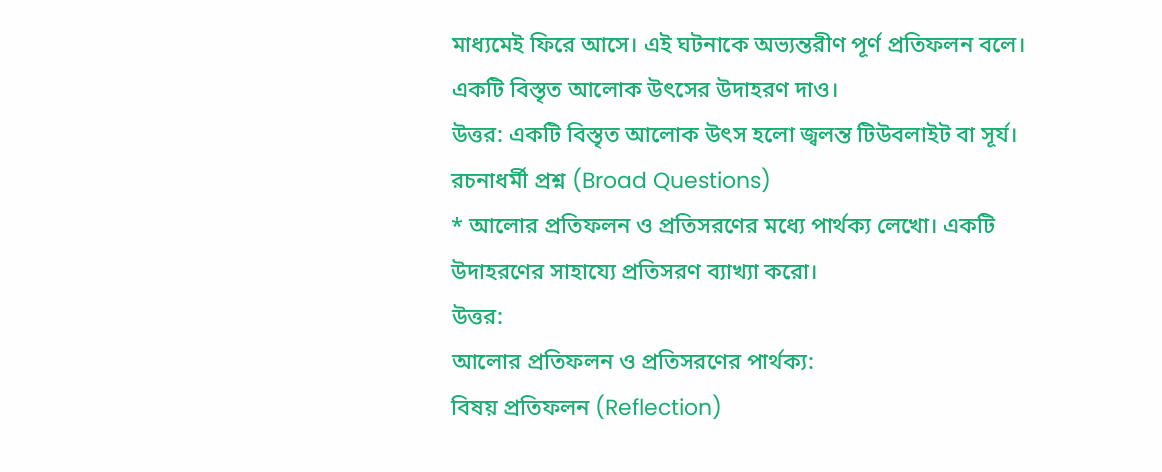মাধ্যমেই ফিরে আসে। এই ঘটনাকে অভ্যন্তরীণ পূর্ণ প্রতিফলন বলে।
একটি বিস্তৃত আলোক উৎসের উদাহরণ দাও।
উত্তর: একটি বিস্তৃত আলোক উৎস হলো জ্বলন্ত টিউবলাইট বা সূর্য।
রচনাধর্মী প্রশ্ন (Broad Questions)
* আলোর প্রতিফলন ও প্রতিসরণের মধ্যে পার্থক্য লেখো। একটি উদাহরণের সাহায্যে প্রতিসরণ ব্যাখ্যা করো।
উত্তর:
আলোর প্রতিফলন ও প্রতিসরণের পার্থক্য:
বিষয় প্রতিফলন (Reflection)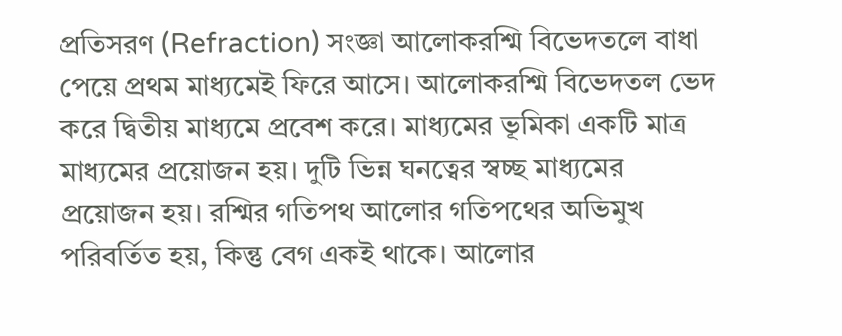প্রতিসরণ (Refraction) সংজ্ঞা আলোকরশ্মি বিভেদতলে বাধা পেয়ে প্রথম মাধ্যমেই ফিরে আসে। আলোকরশ্মি বিভেদতল ভেদ করে দ্বিতীয় মাধ্যমে প্রবেশ করে। মাধ্যমের ভূমিকা একটি মাত্র মাধ্যমের প্রয়োজন হয়। দুটি ভিন্ন ঘনত্বের স্বচ্ছ মাধ্যমের প্রয়োজন হয়। রশ্মির গতিপথ আলোর গতিপথের অভিমুখ পরিবর্তিত হয়, কিন্তু বেগ একই থাকে। আলোর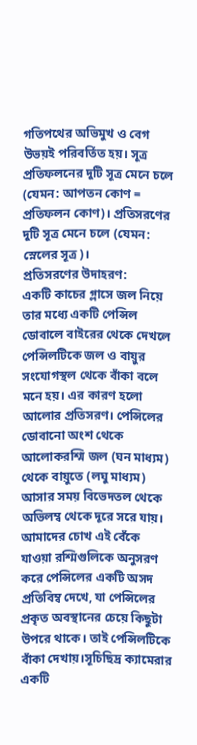গতিপথের অভিমুখ ও বেগ উভয়ই পরিবর্তিত হয়। সূত্র প্রতিফলনের দুটি সূত্র মেনে চলে (যেমন: আপতন কোণ = প্রতিফলন কোণ)। প্রতিসরণের দুটি সূত্র মেনে চলে (যেমন: স্নেলের সূত্র)।
প্রতিসরণের উদাহরণ:
একটি কাচের গ্লাসে জল নিয়ে তার মধ্যে একটি পেন্সিল ডোবালে বাইরের থেকে দেখলে পেন্সিলটিকে জল ও বায়ুর সংযোগস্থল থেকে বাঁকা বলে মনে হয়। এর কারণ হলো আলোর প্রতিসরণ। পেন্সিলের ডোবানো অংশ থেকে আলোকরশ্মি জল (ঘন মাধ্যম) থেকে বায়ুতে (লঘু মাধ্যম) আসার সময় বিভেদতল থেকে অভিলম্ব থেকে দূরে সরে যায়। আমাদের চোখ এই বেঁকে যাওয়া রশ্মিগুলিকে অনুসরণ করে পেন্সিলের একটি অসদ প্রতিবিম্ব দেখে, যা পেন্সিলের প্রকৃত অবস্থানের চেয়ে কিছুটা উপরে থাকে। তাই পেন্সিলটিকে বাঁকা দেখায়।সূচিছিদ্র ক্যামেরার একটি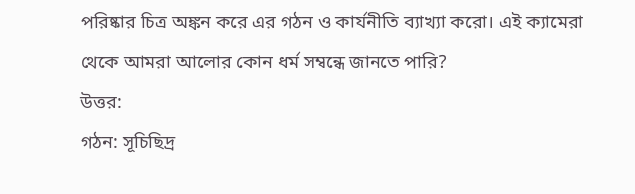পরিষ্কার চিত্র অঙ্কন করে এর গঠন ও কার্যনীতি ব্যাখ্যা করো। এই ক্যামেরা থেকে আমরা আলোর কোন ধর্ম সম্বন্ধে জানতে পারি?
উত্তর:
গঠন: সূচিছিদ্র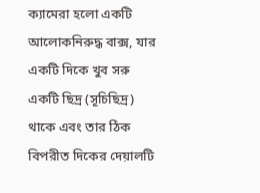ক্যামেরা হলো একটি আলোকনিরুদ্ধ বাক্স, যার একটি দিকে খুব সরু একটি ছিদ্র (সূচিছিদ্র) থাকে এবং তার ঠিক বিপরীত দিকের দেয়ালটি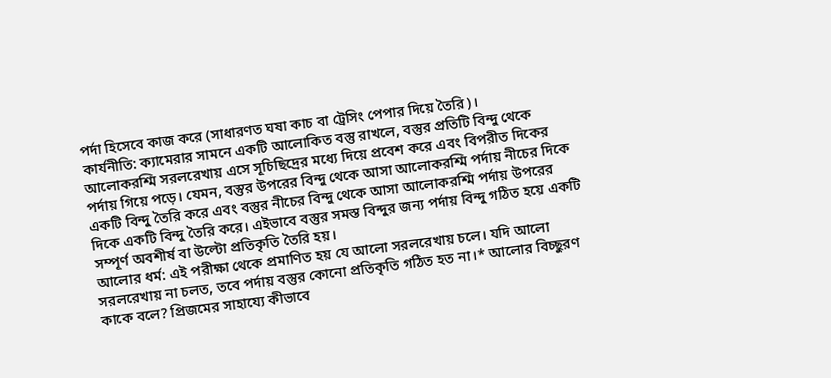পর্দা হিসেবে কাজ করে (সাধারণত ঘষা কাচ বা ট্রেসিং পেপার দিয়ে তৈরি)।
কার্যনীতি: ক্যামেরার সামনে একটি আলোকিত বস্তু রাখলে, বস্তুর প্রতিটি বিন্দু থেকে আলোকরশ্মি সরলরেখায় এসে সূচিছিদ্রের মধ্যে দিয়ে প্রবেশ করে এবং বিপরীত দিকের পর্দায় গিয়ে পড়ে। যেমন, বস্তুর উপরের বিন্দু থেকে আসা আলোকরশ্মি পর্দায় নীচের দিকে একটি বিন্দু তৈরি করে এবং বস্তুর নীচের বিন্দু থেকে আসা আলোকরশ্মি পর্দায় উপরের দিকে একটি বিন্দু তৈরি করে। এইভাবে বস্তুর সমস্ত বিন্দুর জন্য পর্দায় বিন্দু গঠিত হয়ে একটি সম্পূর্ণ অবশীর্ষ বা উল্টো প্রতিকৃতি তৈরি হয়।
আলোর ধর্ম: এই পরীক্ষা থেকে প্রমাণিত হয় যে আলো সরলরেখায় চলে। যদি আলো সরলরেখায় না চলত, তবে পর্দায় বস্তুর কোনো প্রতিকৃতি গঠিত হত না।* আলোর বিচ্ছুরণ কাকে বলে? প্রিজমের সাহায্যে কীভাবে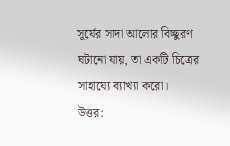সূর্যের সাদা আলোর বিচ্ছুরণ ঘটানো যায়, তা একটি চিত্রের সাহায্যে ব্যাখ্যা করো।
উত্তর: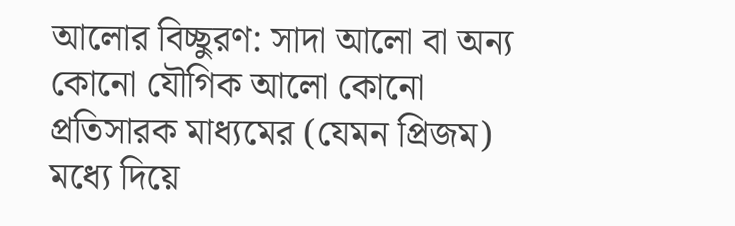আলোর বিচ্ছুরণ: সাদা আলো বা অন্য কোনো যৌগিক আলো কোনো প্রতিসারক মাধ্যমের (যেমন প্রিজম) মধ্যে দিয়ে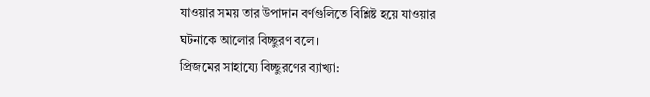যাওয়ার সময় তার উপাদান বর্ণগুলিতে বিশ্লিষ্ট হয়ে যাওয়ার ঘটনাকে আলোর বিচ্ছুরণ বলে।
প্রিজমের সাহায্যে বিচ্ছুরণের ব্যাখ্যা: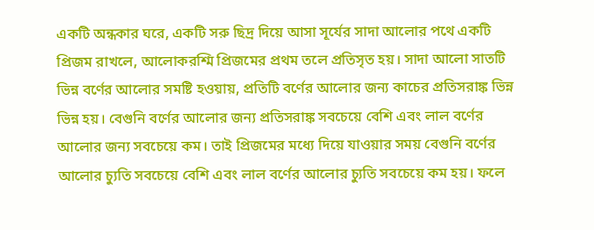একটি অন্ধকার ঘরে, একটি সরু ছিদ্র দিয়ে আসা সূর্যের সাদা আলোর পথে একটি প্রিজম রাখলে, আলোকরশ্মি প্রিজমের প্রথম তলে প্রতিসৃত হয়। সাদা আলো সাতটি ভিন্ন বর্ণের আলোর সমষ্টি হওয়ায়, প্রতিটি বর্ণের আলোর জন্য কাচের প্রতিসরাঙ্ক ভিন্ন ভিন্ন হয়। বেগুনি বর্ণের আলোর জন্য প্রতিসরাঙ্ক সবচেয়ে বেশি এবং লাল বর্ণের আলোর জন্য সবচেয়ে কম। তাই প্রিজমের মধ্যে দিয়ে যাওয়ার সময় বেগুনি বর্ণের আলোর চ্যুতি সবচেয়ে বেশি এবং লাল বর্ণের আলোর চ্যুতি সবচেয়ে কম হয়। ফলে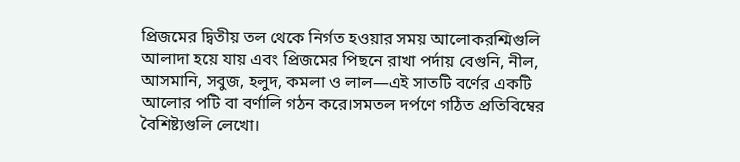প্রিজমের দ্বিতীয় তল থেকে নির্গত হওয়ার সময় আলোকরশ্মিগুলি আলাদা হয়ে যায় এবং প্রিজমের পিছনে রাখা পর্দায় বেগুনি, নীল, আসমানি, সবুজ, হলুদ, কমলা ও লাল—এই সাতটি বর্ণের একটি আলোর পটি বা বর্ণালি গঠন করে।সমতল দর্পণে গঠিত প্রতিবিম্বের বৈশিষ্ট্যগুলি লেখো।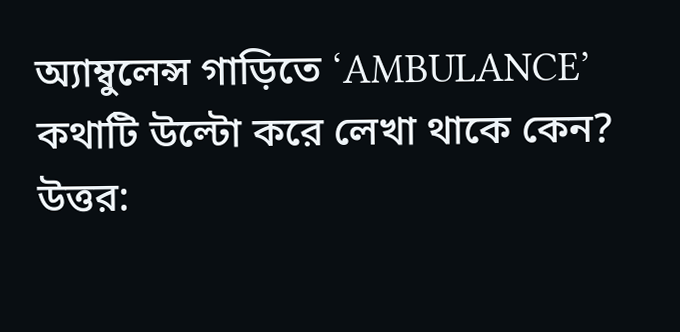অ্যাম্বুলেন্স গাড়িতে ‘AMBULANCE’ কথাটি উল্টো করে লেখা থাকে কেন?
উত্তর: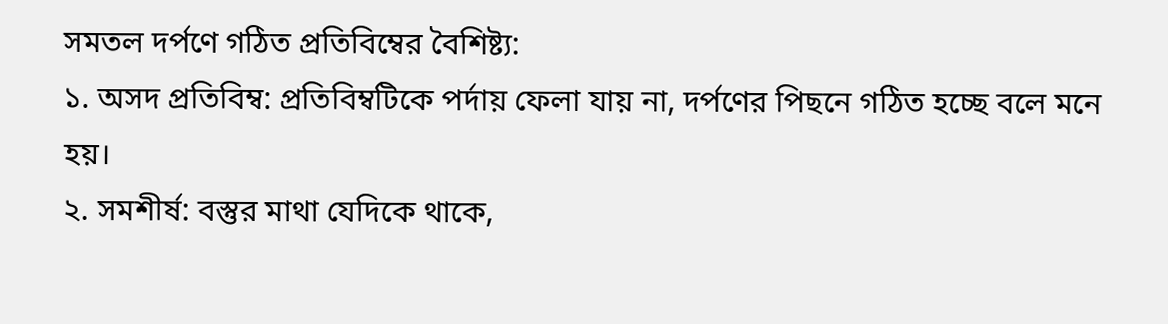সমতল দর্পণে গঠিত প্রতিবিম্বের বৈশিষ্ট্য:
১. অসদ প্রতিবিম্ব: প্রতিবিম্বটিকে পর্দায় ফেলা যায় না, দর্পণের পিছনে গঠিত হচ্ছে বলে মনে হয়।
২. সমশীর্ষ: বস্তুর মাথা যেদিকে থাকে,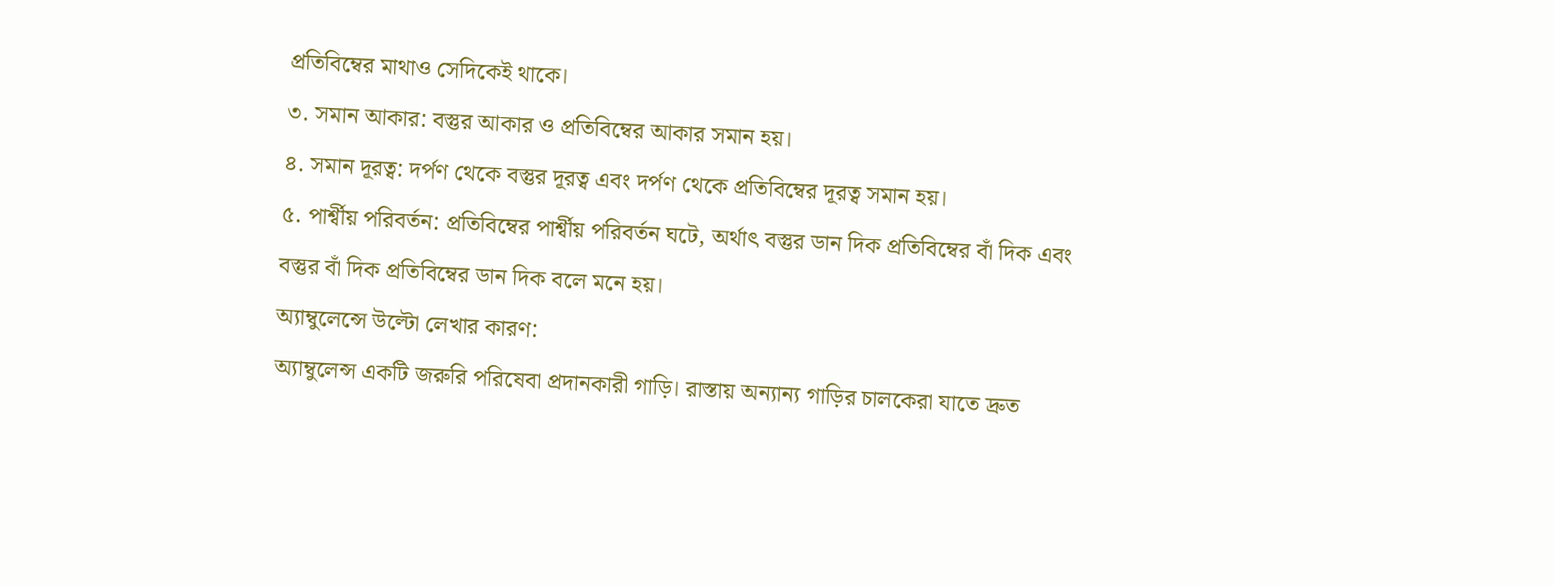প্রতিবিম্বের মাথাও সেদিকেই থাকে।
৩. সমান আকার: বস্তুর আকার ও প্রতিবিম্বের আকার সমান হয়।
৪. সমান দূরত্ব: দর্পণ থেকে বস্তুর দূরত্ব এবং দর্পণ থেকে প্রতিবিম্বের দূরত্ব সমান হয়।
৫. পার্শ্বীয় পরিবর্তন: প্রতিবিম্বের পার্শ্বীয় পরিবর্তন ঘটে, অর্থাৎ বস্তুর ডান দিক প্রতিবিম্বের বাঁ দিক এবং বস্তুর বাঁ দিক প্রতিবিম্বের ডান দিক বলে মনে হয়।
অ্যাম্বুলেন্সে উল্টো লেখার কারণ:
অ্যাম্বুলেন্স একটি জরুরি পরিষেবা প্রদানকারী গাড়ি। রাস্তায় অন্যান্য গাড়ির চালকেরা যাতে দ্রুত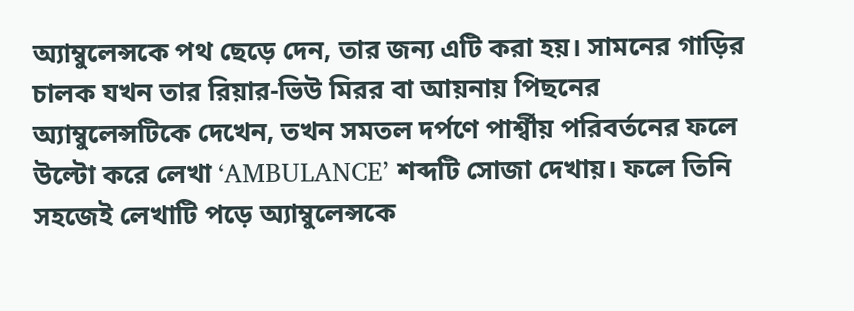অ্যাম্বুলেন্সকে পথ ছেড়ে দেন, তার জন্য এটি করা হয়। সামনের গাড়ির চালক যখন তার রিয়ার-ভিউ মিরর বা আয়নায় পিছনের অ্যাম্বুলেন্সটিকে দেখেন, তখন সমতল দর্পণে পার্শ্বীয় পরিবর্তনের ফলে উল্টো করে লেখা ‘AMBULANCE’ শব্দটি সোজা দেখায়। ফলে তিনি সহজেই লেখাটি পড়ে অ্যাম্বুলেন্সকে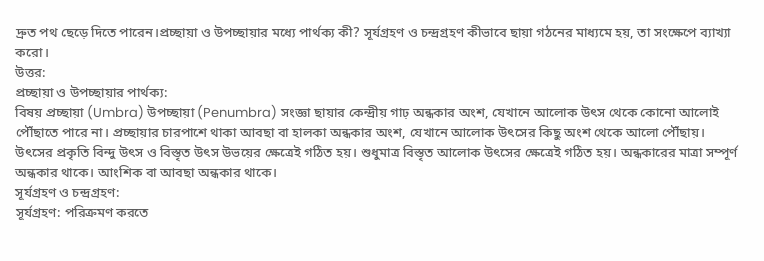দ্রুত পথ ছেড়ে দিতে পারেন।প্রচ্ছায়া ও উপচ্ছায়ার মধ্যে পার্থক্য কী? সূর্যগ্রহণ ও চন্দ্রগ্রহণ কীভাবে ছায়া গঠনের মাধ্যমে হয়, তা সংক্ষেপে ব্যাখ্যা করো।
উত্তর:
প্রচ্ছায়া ও উপচ্ছায়ার পার্থক্য:
বিষয় প্রচ্ছায়া (Umbra) উপচ্ছায়া (Penumbra) সংজ্ঞা ছায়ার কেন্দ্রীয় গাঢ় অন্ধকার অংশ, যেখানে আলোক উৎস থেকে কোনো আলোই পৌঁছাতে পারে না। প্রচ্ছায়ার চারপাশে থাকা আবছা বা হালকা অন্ধকার অংশ, যেখানে আলোক উৎসের কিছু অংশ থেকে আলো পৌঁছায়। উৎসের প্রকৃতি বিন্দু উৎস ও বিস্তৃত উৎস উভয়ের ক্ষেত্রেই গঠিত হয়। শুধুমাত্র বিস্তৃত আলোক উৎসের ক্ষেত্রেই গঠিত হয়। অন্ধকারের মাত্রা সম্পূর্ণ অন্ধকার থাকে। আংশিক বা আবছা অন্ধকার থাকে।
সূর্যগ্রহণ ও চন্দ্রগ্রহণ:
সূর্যগ্রহণ: পরিক্রমণ করতে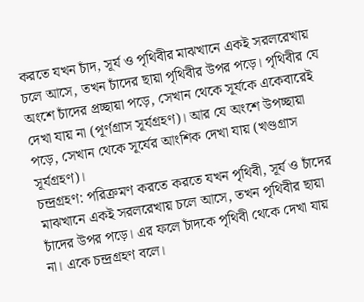করতে যখন চাঁদ, সূর্য ও পৃথিবীর মাঝখানে একই সরলরেখায় চলে আসে, তখন চাঁদের ছায়া পৃথিবীর উপর পড়ে। পৃথিবীর যে অংশে চাঁদের প্রচ্ছায়া পড়ে, সেখান থেকে সূর্যকে একেবারেই দেখা যায় না (পূর্ণগ্রাস সূর্যগ্রহণ)। আর যে অংশে উপচ্ছায়া পড়ে, সেখান থেকে সূর্যের আংশিক দেখা যায় (খণ্ডগ্রাস সূর্যগ্রহণ)।
চন্দ্রগ্রহণ: পরিক্রমণ করতে করতে যখন পৃথিবী, সূর্য ও চাঁদের মাঝখানে একই সরলরেখায় চলে আসে, তখন পৃথিবীর ছায়া চাঁদের উপর পড়ে। এর ফলে চাঁদকে পৃথিবী থেকে দেখা যায় না। একে চন্দ্রগ্রহণ বলে।